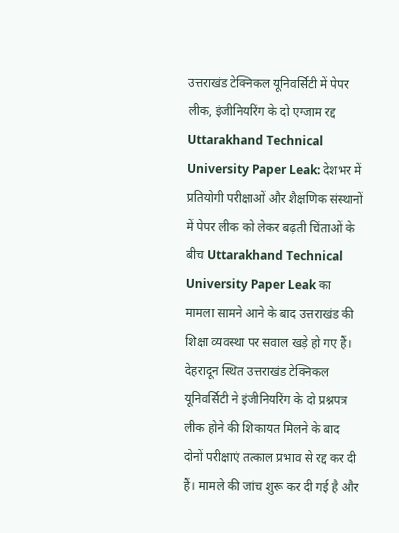उत्तराखंड टेक्निकल यूनिवर्सिटी में पेपर लीक, इंजीनियरिंग के दो एग्जाम रद्द
Uttarakhand Technical University Paper Leak: देशभर में प्रतियोगी परीक्षाओं और शैक्षणिक संस्थानों में पेपर लीक को लेकर बढ़ती चिंताओं के बीच Uttarakhand Technical University Paper Leak का मामला सामने आने के बाद उत्तराखंड की शिक्षा व्यवस्था पर सवाल खड़े हो गए हैं। देहरादून स्थित उत्तराखंड टेक्निकल यूनिवर्सिटी ने इंजीनियरिंग के दो प्रश्नपत्र लीक होने की शिकायत मिलने के बाद दोनों परीक्षाएं तत्काल प्रभाव से रद्द कर दी हैं। मामले की जांच शुरू कर दी गई है और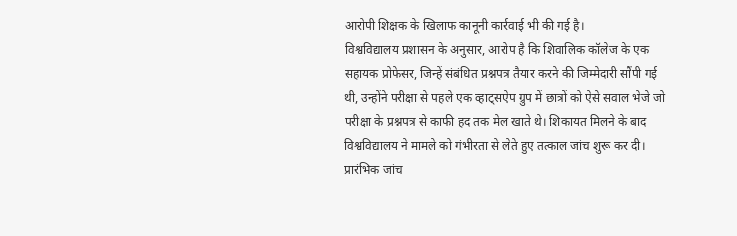आरोपी शिक्षक के खिलाफ कानूनी कार्रवाई भी की गई है।
विश्वविद्यालय प्रशासन के अनुसार, आरोप है कि शिवालिक कॉलेज के एक सहायक प्रोफेसर, जिन्हें संबंधित प्रश्नपत्र तैयार करने की जिम्मेदारी सौंपी गई थी, उन्होंने परीक्षा से पहले एक व्हाट्सऐप ग्रुप में छात्रों को ऐसे सवाल भेजे जो परीक्षा के प्रश्नपत्र से काफी हद तक मेल खाते थे। शिकायत मिलने के बाद विश्वविद्यालय ने मामले को गंभीरता से लेते हुए तत्काल जांच शुरू कर दी।
प्रारंभिक जांच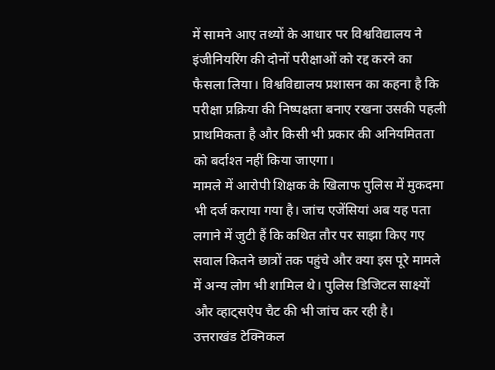में सामने आए तथ्यों के आधार पर विश्वविद्यालय ने इंजीनियरिंग की दोनों परीक्षाओं को रद्द करने का फैसला लिया। विश्वविद्यालय प्रशासन का कहना है कि परीक्षा प्रक्रिया की निष्पक्षता बनाए रखना उसकी पहली प्राथमिकता है और किसी भी प्रकार की अनियमितता को बर्दाश्त नहीं किया जाएगा।
मामले में आरोपी शिक्षक के खिलाफ पुलिस में मुकदमा भी दर्ज कराया गया है। जांच एजेंसियां अब यह पता लगाने में जुटी हैं कि कथित तौर पर साझा किए गए सवाल कितने छात्रों तक पहुंचे और क्या इस पूरे मामले में अन्य लोग भी शामिल थे। पुलिस डिजिटल साक्ष्यों और व्हाट्सऐप चैट की भी जांच कर रही है।
उत्तराखंड टेक्निकल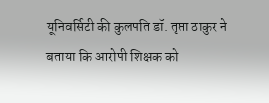यूनिवर्सिटी की कुलपति डॉ. तृप्ता ठाकुर ने बताया कि आरोपी शिक्षक को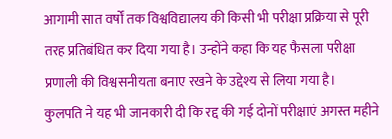आगामी सात वर्षों तक विश्वविद्यालय की किसी भी परीक्षा प्रक्रिया से पूरी तरह प्रतिबंधित कर दिया गया है। उन्होंने कहा कि यह फैसला परीक्षा प्रणाली की विश्वसनीयता बनाए रखने के उद्देश्य से लिया गया है।
कुलपति ने यह भी जानकारी दी कि रद्द की गई दोनों परीक्षाएं अगस्त महीने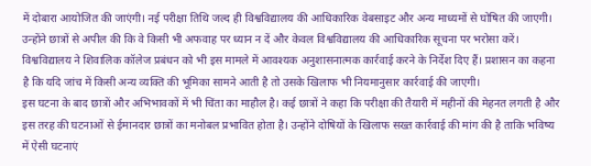में दोबारा आयोजित की जाएंगी। नई परीक्षा तिथि जल्द ही विश्वविद्यालय की आधिकारिक वेबसाइट और अन्य माध्यमों से घोषित की जाएगी। उन्होंने छात्रों से अपील की कि वे किसी भी अफवाह पर ध्यान न दें और केवल विश्वविद्यालय की आधिकारिक सूचना पर भरोसा करें।
विश्वविद्यालय ने शिवालिक कॉलेज प्रबंधन को भी इस मामले में आवश्यक अनुशासनात्मक कार्रवाई करने के निर्देश दिए हैं। प्रशासन का कहना है कि यदि जांच में किसी अन्य व्यक्ति की भूमिका सामने आती है तो उसके खिलाफ भी नियमानुसार कार्रवाई की जाएगी।
इस घटना के बाद छात्रों और अभिभावकों में भी चिंता का माहौल है। कई छात्रों ने कहा कि परीक्षा की तैयारी में महीनों की मेहनत लगती है और इस तरह की घटनाओं से ईमानदार छात्रों का मनोबल प्रभावित होता है। उन्होंने दोषियों के खिलाफ सख्त कार्रवाई की मांग की है ताकि भविष्य में ऐसी घटनाएं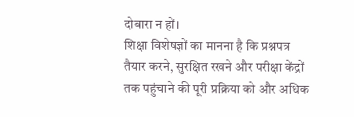दोबारा न हों।
शिक्षा विशेषज्ञों का मानना है कि प्रश्नपत्र तैयार करने, सुरक्षित रखने और परीक्षा केंद्रों तक पहुंचाने की पूरी प्रक्रिया को और अधिक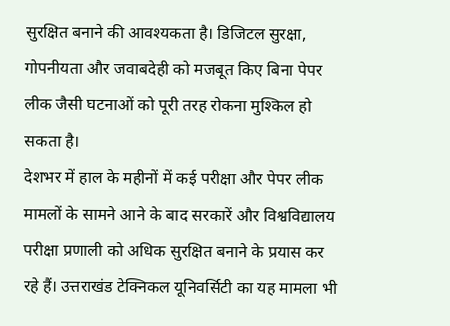सुरक्षित बनाने की आवश्यकता है। डिजिटल सुरक्षा, गोपनीयता और जवाबदेही को मजबूत किए बिना पेपर लीक जैसी घटनाओं को पूरी तरह रोकना मुश्किल हो सकता है।
देशभर में हाल के महीनों में कई परीक्षा और पेपर लीक मामलों के सामने आने के बाद सरकारें और विश्वविद्यालय परीक्षा प्रणाली को अधिक सुरक्षित बनाने के प्रयास कर रहे हैं। उत्तराखंड टेक्निकल यूनिवर्सिटी का यह मामला भी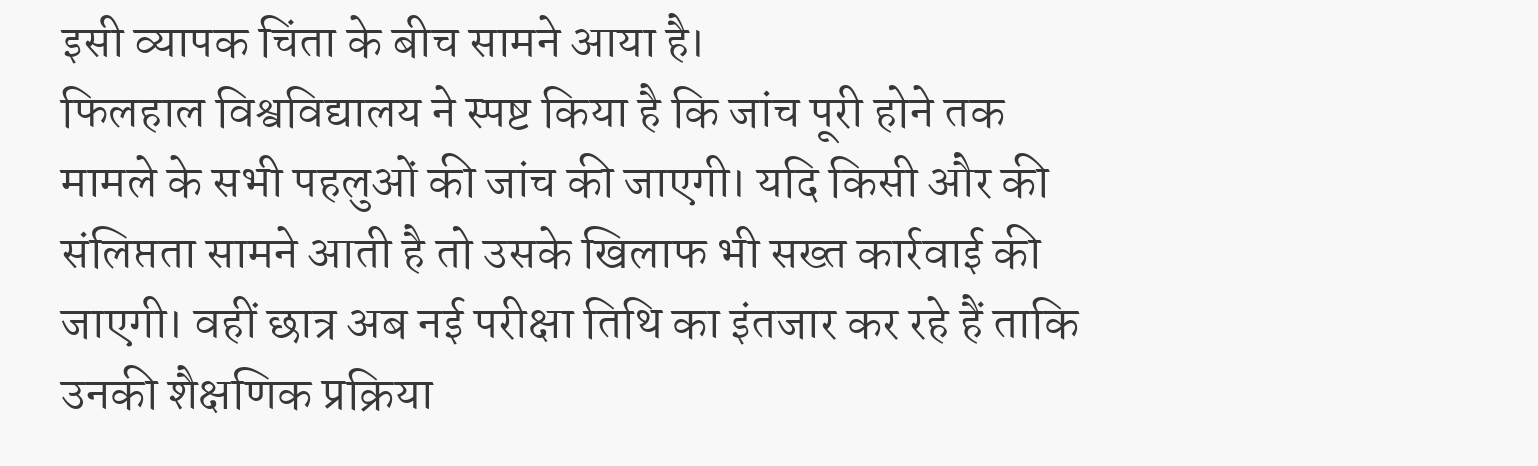इसी व्यापक चिंता के बीच सामने आया है।
फिलहाल विश्वविद्यालय ने स्पष्ट किया है कि जांच पूरी होने तक मामले के सभी पहलुओं की जांच की जाएगी। यदि किसी और की संलिप्तता सामने आती है तो उसके खिलाफ भी सख्त कार्रवाई की जाएगी। वहीं छात्र अब नई परीक्षा तिथि का इंतजार कर रहे हैं ताकि उनकी शैक्षणिक प्रक्रिया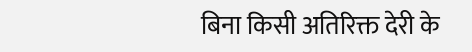बिना किसी अतिरिक्त देरी के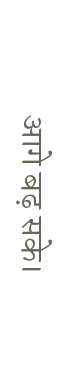आगे बढ़ सके।